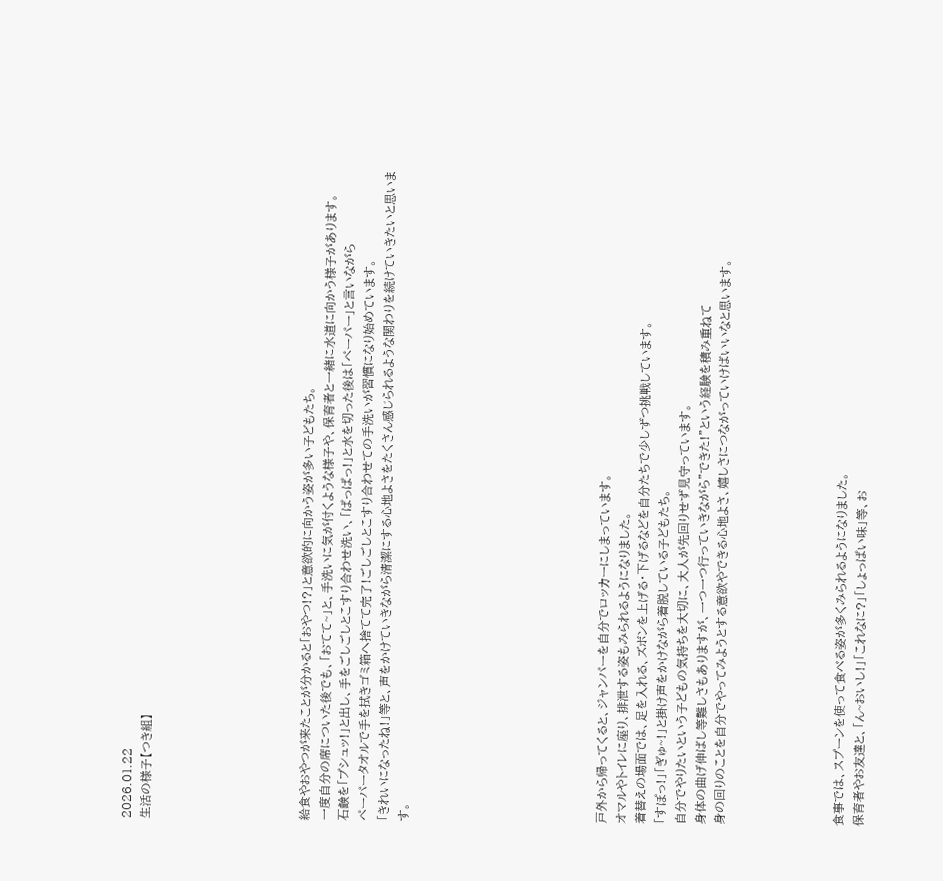2026.01.22
生活の様子【つき組】







給食やおやつが来たことが分かると「おやつ!?」と意欲的に向かう姿が多い子どもたち。
一度自分の席についた後でも、「おてて~」と、手洗いに気が付くような様子や、保育者と一緒に水道に向かう様子があります。
石鹸を「プシュッ!」と出し、手をごしごしとこすり合わせ洗い、「ぱっぱっ!」と水を切った後は「ペーパー」と言いながら
ペーパータオルで手を拭きゴミ箱へ捨てて完了!ごしごしとこすり合わせての手洗いが習慣になり始めています。
「きれいになったね!」等と、声をかけていきながら清潔にする心地よさをたくさん感じられるような関わりを続けていきたいと思います。









戸外から帰ってくると、ジャンパーを自分でロッカーにしまっています。
オマルやトイレに座り、排泄する姿もみられるようになりました。
着替えの場面では、足を入れる、ズボンを上げる・下げるなどを自分たちで少しずつ挑戦しています。
「すぽっ!」「ぎゅ~!」と掛け声をかけながら着脱している子どもたち。
自分でやりたいという子どもの気持ちを大切に、大人が先回りせず見守っています。
身体の曲げ伸ばし等難しさもありますが、一つ一つ行っていきながら”できた!”という経験を積み重ねて
身の回りのことを自分でやってみようとする意欲やできる心地よさ、嬉しさにつながっていけばいいなと思います。





食事では、スプーンを使って食べる姿が多くみられるようになりました。
保育者やお友達と、「ん~おいし!」「これなに?」「しょっぱい味」等、お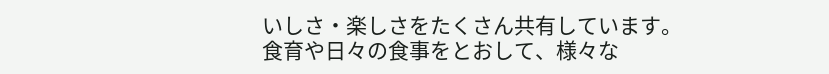いしさ・楽しさをたくさん共有しています。
食育や日々の食事をとおして、様々な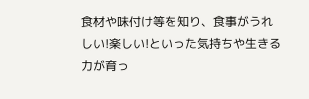食材や味付け等を知り、食事がうれしい!楽しい!といった気持ちや生きる力が育っ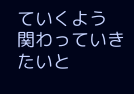ていくよう
関わっていきたいと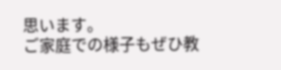思います。
ご家庭での様子もぜひ教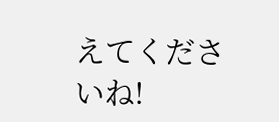えてくださいね!